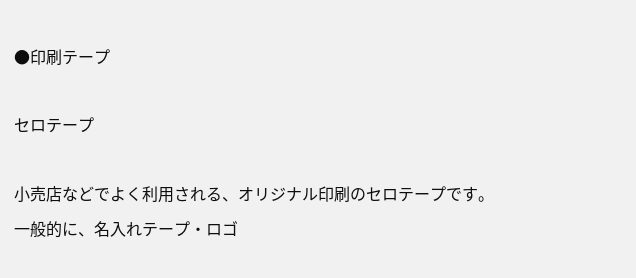●印刷テープ

セロテープ

小売店などでよく利用される、オリジナル印刷のセロテープです。
一般的に、名入れテープ・ロゴ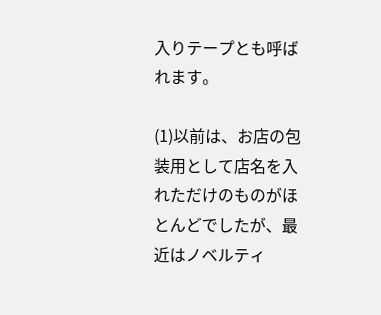入りテープとも呼ばれます。

(1)以前は、お店の包装用として店名を入れただけのものがほとんどでしたが、最近はノベルティ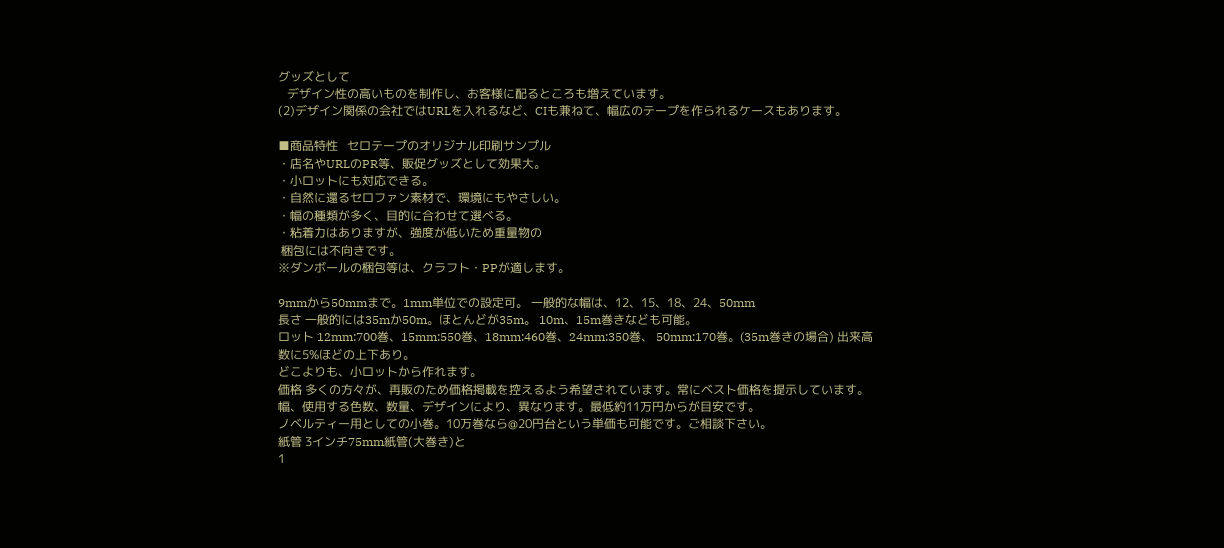グッズとして
   デザイン性の高いものを制作し、お客様に配るところも増えています。
(2)デザイン関係の会社ではURLを入れるなど、CIも兼ねて、幅広のテープを作られるケースもあります。

■商品特性   セロテープのオリジナル印刷サンプル
・店名やURLのPR等、販促グッズとして効果大。
・小ロットにも対応できる。
・自然に還るセロファン素材で、環境にもやさしい。
・幅の種類が多く、目的に合わせて選べる。
・粘着力はありますが、強度が低いため重量物の
 梱包には不向きです。
※ダンボールの梱包等は、クラフト・PPが適します。

9mmから50mmまで。1mm単位での設定可。 一般的な幅は、12、15、18、24、50mm
長さ 一般的には35mか50m。ほとんどが35m。 10m、15m巻きなども可能。
ロット 12mm:700巻、15mm:550巻、18mm:460巻、24mm:350巻、 50mm:170巻。(35m巻きの場合) 出来高数に5%ほどの上下あり。
どこよりも、小ロットから作れます。
価格 多くの方々が、再販のため価格掲載を控えるよう希望されています。常にベスト価格を提示しています。
幅、使用する色数、数量、デザインにより、異なります。最低約11万円からが目安です。
ノベルティー用としての小巻。10万巻なら@20円台という単価も可能です。ご相談下さい。
紙管 3インチ75mm紙管(大巻き)と
1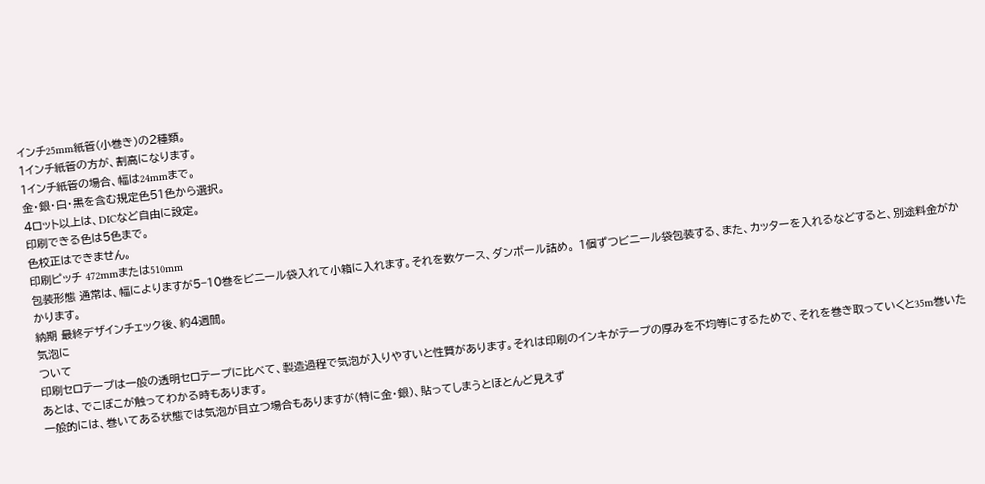インチ25mm紙管(小巻き)の2種類。
1インチ紙管の方が、割高になります。
1インチ紙管の場合、幅は24mmまで。
金・銀・白・黒を含む規定色51色から選択。
4ロット以上は、DICなど自由に設定。
印刷できる色は5色まで。
色校正はできません。
印刷ピッチ 472mmまたは510mm
包装形態 通常は、幅によりますが5−10巻をビニール袋入れて小箱に入れます。それを数ケース、ダンボール詰め。 1個ずつビニール袋包装する、また、カッターを入れるなどすると、別途料金がかかります。
納期 最終デザインチェック後、約4週間。
気泡に
ついて
印刷セロテープは一般の透明セロテープに比べて、製造過程で気泡が入りやすいと性質があります。それは印刷のインキがテープの厚みを不均等にするためで、それを巻き取っていくと35m巻いたあとは、でこぼこが触ってわかる時もあります。
一般的には、巻いてある状態では気泡が目立つ場合もありますが(特に金・銀)、貼ってしまうとほとんど見えず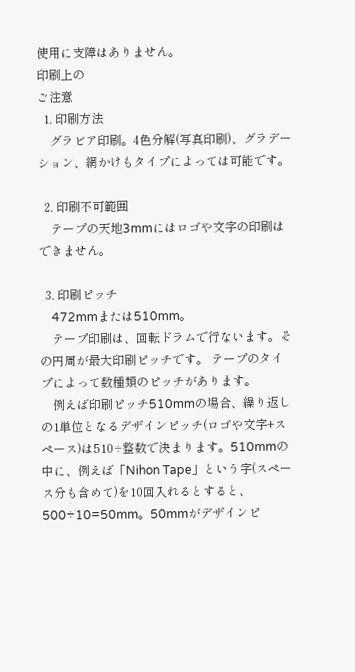使用に支障はありません。
印刷上の
ご注意
  1. 印刷方法
    グラビア印刷。4色分解(写真印刷)、グラデーション、網かけもタイプによっては可能です。

  2. 印刷不可範囲
    テープの天地3mmにはロゴや文字の印刷はできません。

  3. 印刷ピッチ
    472mmまたは510mm。
    テープ印刷は、回転ドラムで行ないます。その円周が最大印刷ピッチです。 テープのタイプによって数種類のピッチがあります。
    例えば印刷ピッチ510mmの場合、繰り返しの1単位となるデザインピッチ(ロゴや文字+スペース)は510÷整数で決まります。510mmの中に、例えば「Nihon Tape」という字(スペース分も含めて)を10回入れるとすると、500÷10=50mm。50mmがデザインピ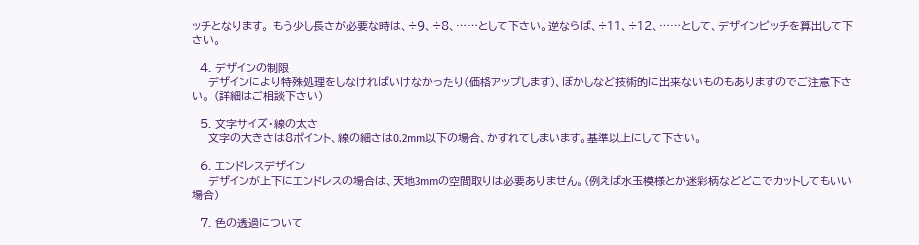ッチとなります。 もう少し長さが必要な時は、÷9、÷8、……として下さい。逆ならば、÷11、÷12、……として、デザインピッチを算出して下さい。

  4. デザインの制限
    デザインにより特殊処理をしなければいけなかったり(価格アップします)、ぼかしなど技術的に出来ないものもありますのでご注意下さい。 (詳細はご相談下さい)

  5. 文字サイズ・線の太さ
    文字の大きさは8ポイント、線の細さは0.2mm以下の場合、かすれてしまいます。基準以上にして下さい。

  6. エンドレスデザイン
    デザインが上下にエンドレスの場合は、天地3mmの空間取りは必要ありません。(例えば水玉模様とか迷彩柄などどこでカットしてもいい場合)

  7. 色の透過について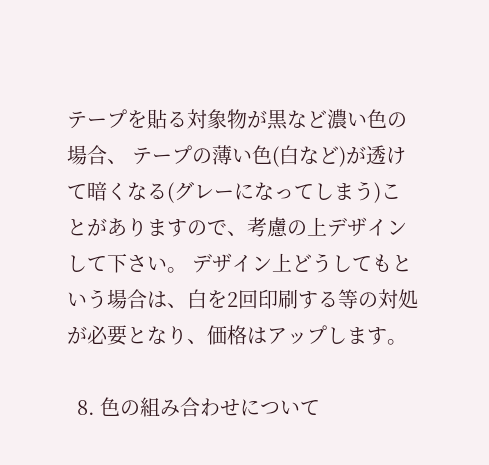テープを貼る対象物が黒など濃い色の場合、 テープの薄い色(白など)が透けて暗くなる(グレーになってしまう)ことがありますので、考慮の上デザインして下さい。 デザイン上どうしてもという場合は、白を2回印刷する等の対処が必要となり、価格はアップします。

  8. 色の組み合わせについて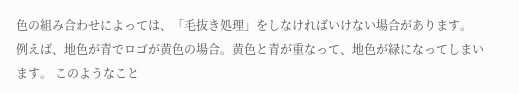色の組み合わせによっては、「毛抜き処理」をしなければいけない場合があります。 例えば、地色が青でロゴが黄色の場合。黄色と青が重なって、地色が緑になってしまいます。 このようなこと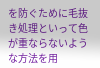を防ぐために毛抜き処理といって色が重ならないような方法を用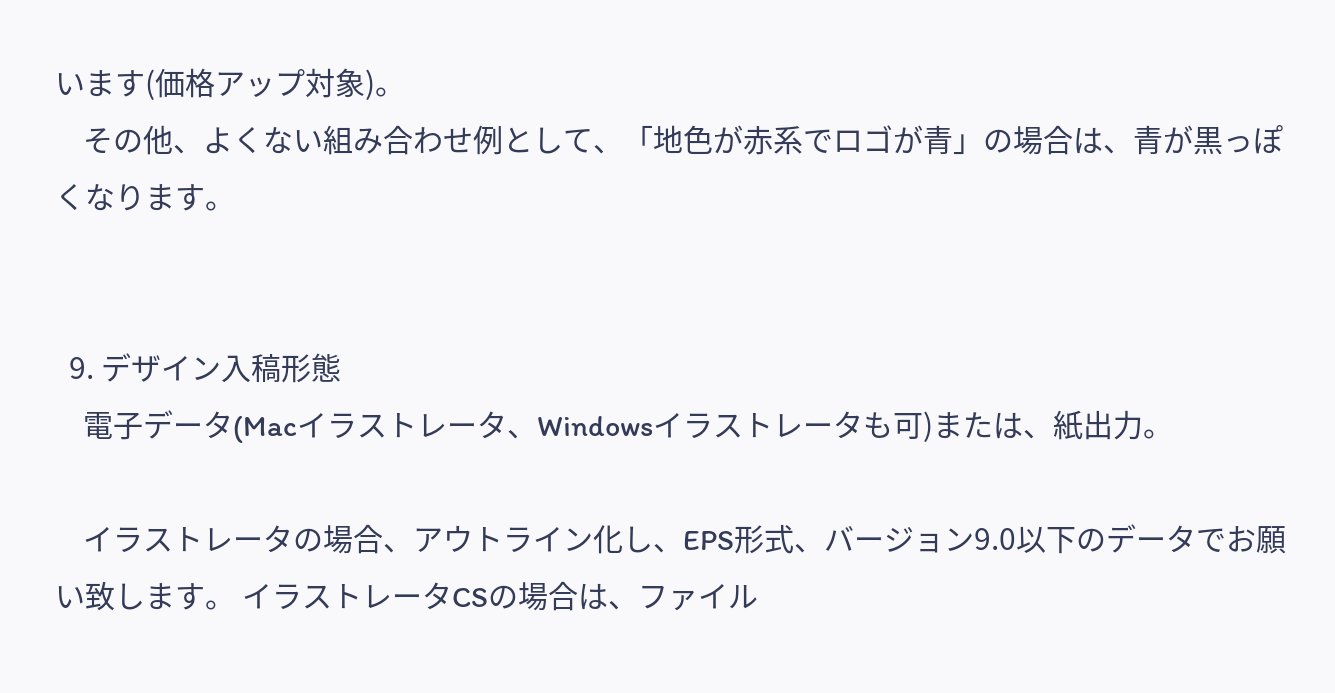います(価格アップ対象)。
    その他、よくない組み合わせ例として、「地色が赤系でロゴが青」の場合は、青が黒っぽくなります。


  9. デザイン入稿形態
    電子データ(Macイラストレータ、Windowsイラストレータも可)または、紙出力。

    イラストレータの場合、アウトライン化し、EPS形式、バージョン9.0以下のデータでお願い致します。 イラストレータCSの場合は、ファイル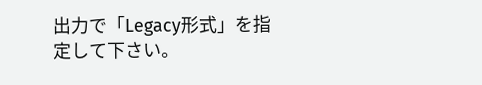出力で「Legacy形式」を指定して下さい。